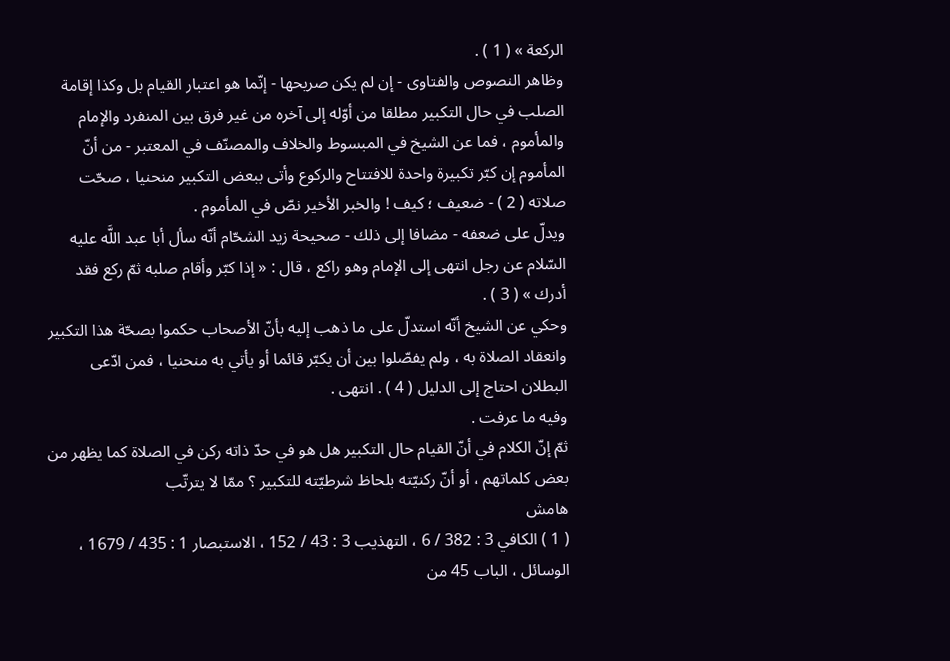الركعة » ( 1 ) .
وظاهر النصوص والفتاوى - إن لم يكن صريحها - إنّما هو اعتبار القيام بل وكذا إقامة الصلب في حال التكبير مطلقا من أوّله إلى آخره من غير فرق بين المنفرد والإمام والمأموم ، فما عن الشيخ في المبسوط والخلاف والمصنّف في المعتبر - من أنّ المأموم إن كبّر تكبيرة واحدة للافتتاح والركوع وأتى ببعض التكبير منحنيا ، صحّت صلاته ( 2 ) - ضعيف ؛ كيف ! والخبر الأخير نصّ في المأموم .
ويدلّ على ضعفه - مضافا إلى ذلك - صحيحة زيد الشحّام أنّه سأل أبا عبد اللَّه عليه السّلام عن رجل انتهى إلى الإمام وهو راكع ، قال : « إذا كبّر وأقام صلبه ثمّ ركع فقد أدرك » ( 3 ) .
وحكي عن الشيخ أنّه استدلّ على ما ذهب إليه بأنّ الأصحاب حكموا بصحّة هذا التكبير وانعقاد الصلاة به ، ولم يفصّلوا بين أن يكبّر قائما أو يأتي به منحنيا ، فمن ادّعى البطلان احتاج إلى الدليل ( 4 ) . انتهى .
وفيه ما عرفت .
ثمّ إنّ الكلام في أنّ القيام حال التكبير هل هو في حدّ ذاته ركن في الصلاة كما يظهر من بعض كلماتهم ، أو أنّ ركنيّته بلحاظ شرطيّته للتكبير ؟ ممّا لا يترتّب
هامش
( 1 ) الكافي 3 : 382 / 6 ، التهذيب 3 : 43 / 152 ، الاستبصار 1 : 435 / 1679 ، الوسائل ، الباب 45 من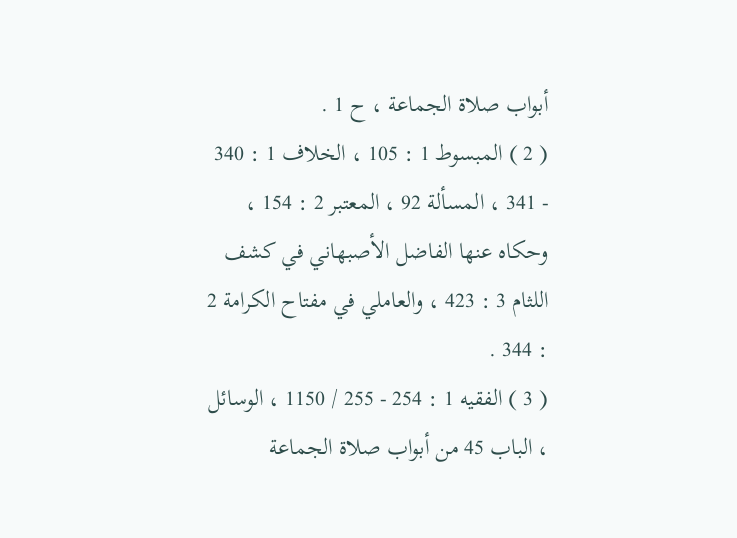أبواب صلاة الجماعة ، ح 1 .
( 2 ) المبسوط 1 : 105 ، الخلاف 1 : 340 - 341 ، المسألة 92 ، المعتبر 2 : 154 ، وحكاه عنها الفاضل الأصبهاني في كشف اللثام 3 : 423 ، والعاملي في مفتاح الكرامة 2 : 344 .
( 3 ) الفقيه 1 : 254 - 255 / 1150 ، الوسائل ، الباب 45 من أبواب صلاة الجماعة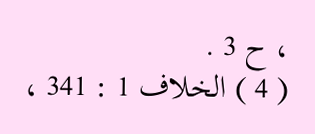، ح 3 .
( 4 ) الخلاف 1 : 341 ،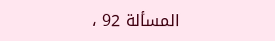المسألة 92 ،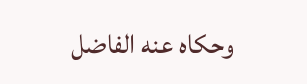وحكاه عنه الفاضل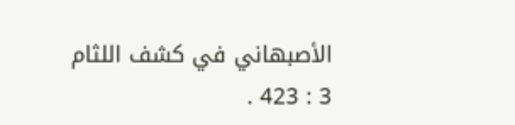الأصبهاني في كشف اللثام 3 : 423 .